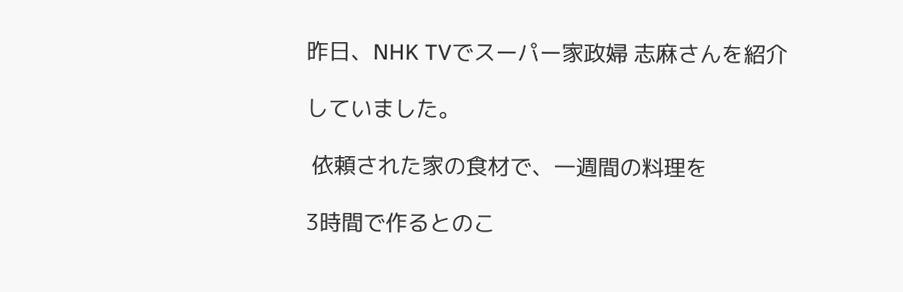昨日、NHK TVでスーパー家政婦 志麻さんを紹介

していました。

 依頼された家の食材で、一週間の料理を

3時間で作るとのこ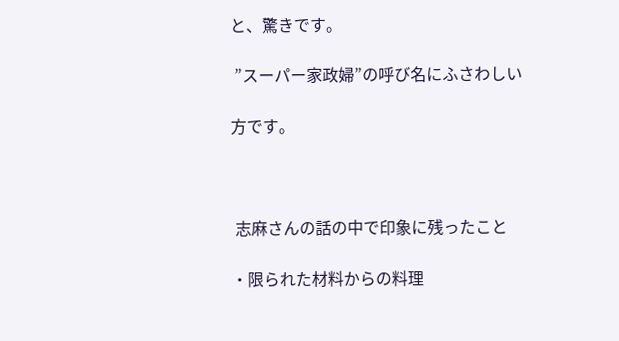と、驚きです。

 ”スーパー家政婦”の呼び名にふさわしい

方です。



 志麻さんの話の中で印象に残ったこと

・限られた材料からの料理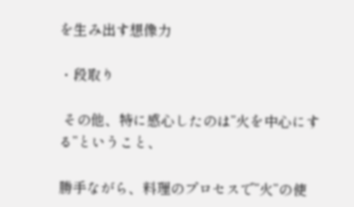を生み出す想像力

・段取り

 その他、特に感心したのは”火を中心にする”ということ、

勝手ながら、料理のプロセスで”火”の使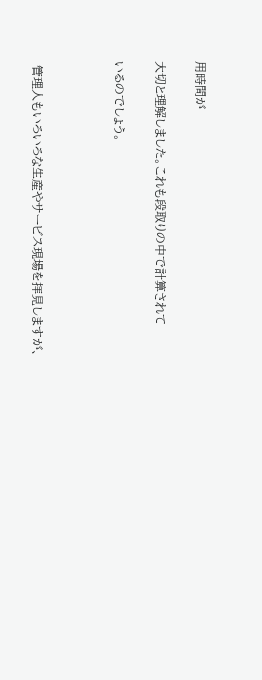用時間が

大切と理解しました。これも段取りの中で計算されて

いるのでしょう。



 管理人もいろいろな生産やサービス現場を拝見しますが、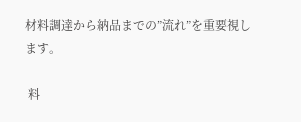材料調達から納品までの”流れ”を重要視します。

 料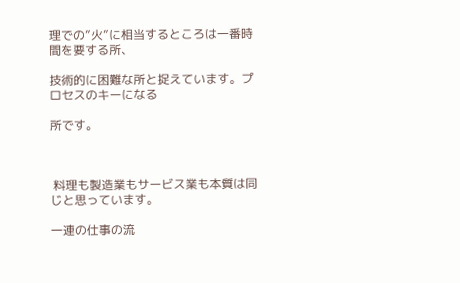理での”火”に相当するところは一番時間を要する所、

技術的に困難な所と捉えています。プロセスのキーになる

所です。



 料理も製造業もサービス業も本質は同じと思っています。

一連の仕事の流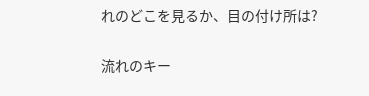れのどこを見るか、目の付け所は?

流れのキー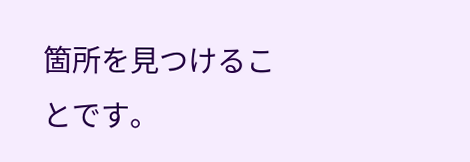箇所を見つけることです。